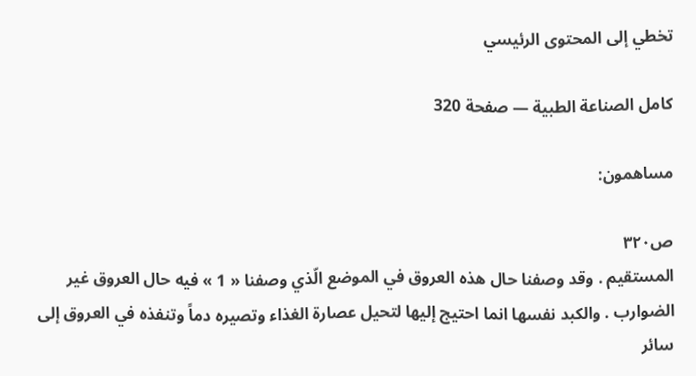تخطي إلى المحتوى الرئيسي

كامل الصناعة الطبية — صفحة 320

مساهمون:

ص٣٢٠
المستقيم . وقد وصفنا حال هذه العروق في الموضع الّذي وصفنا « 1 » فيه حال العروق غير الضوارب . والكبد نفسها انما احتيج إليها لتحيل عصارة الغذاء وتصيره دماً وتنفذه في العروق إلى سائر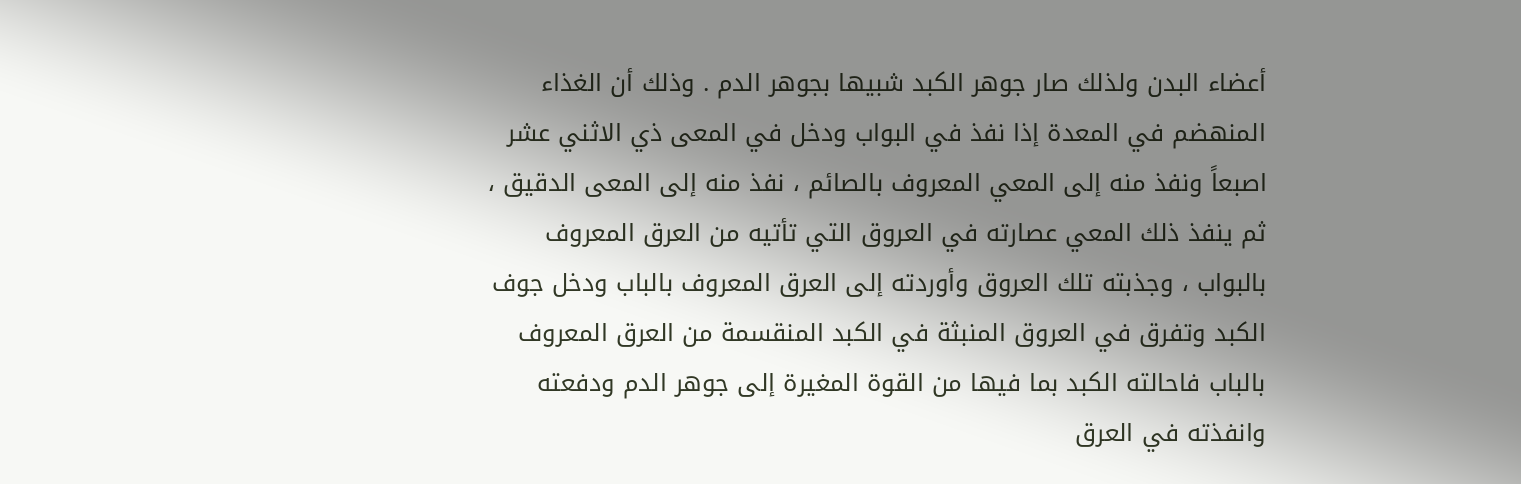أعضاء البدن ولذلك صار جوهر الكبد شبيها بجوهر الدم . وذلك أن الغذاء المنهضم في المعدة إذا نفذ في البواب ودخل في المعى ذي الاثني عشر اصبعاً ونفذ منه إلى المعي المعروف بالصائم ، نفذ منه إلى المعى الدقيق ، ثم ينفذ ذلك المعي عصارته في العروق التي تأتيه من العرق المعروف بالبواب ، وجذبته تلك العروق وأوردته إلى العرق المعروف بالباب ودخل جوف الكبد وتفرق في العروق المنبثة في الكبد المنقسمة من العرق المعروف بالباب فاحالته الكبد بما فيها من القوة المغيرة إلى جوهر الدم ودفعته وانفذته في العرق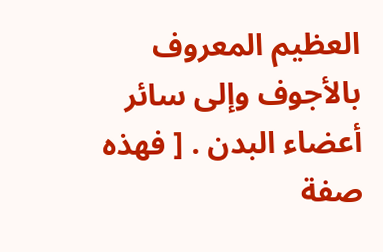العظيم المعروف بالأجوف وإلى سائر أعضاء البدن . [ فهذه صفة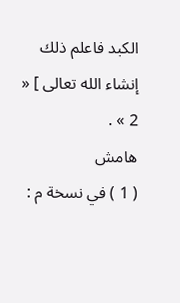الكبد فاعلم ذلك إنشاء الله تعالى ] « 2 » .
هامش
( 1 ) في نسخة م :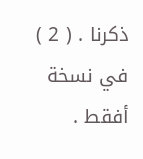ذكرنا . ( 2 ) في نسخة أفقط .